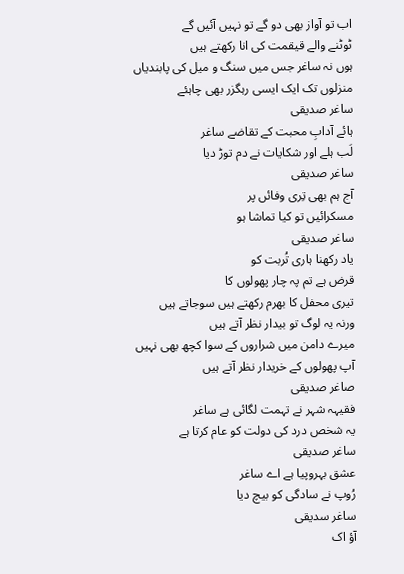اب تو آواز بھی دو گے تو نہیں آئیں گے
ٹوٹنے والے قیقمت کی انا رکھتے ہیں
ہوں نہ ساغر جس میں سنگ و میل کی پابندیاں
منزلوں تک ایک ایسی رہگزر بھی چاہئے
ساغر صدیقی
ہائے آدابِ محبت کے تقاضے ساغر
لَب ہلے اور شکایات نے دم توڑ دیا
ساغر صدیقی
آج ہم بھی تِری وفائں پر
مسکرائیں تو کیا تماشا ہو
ساغر صدیقی
یاد رکھنا ہاری تُربت کو
قرض ہے تم پہ چار پھولوں کا
تیری محفل کا بھرم رکھتے ہیں سوجاتے ہیں
ورنہ یہ لوگ تو بیدار نظر آتے ہیں
میرے دامن میں شراروں کے سوا کچھ بھی نہیں
آپ پھولوں کے خریدار نظر آتے ہیں
صاغر صدیقی
فقیہہ شہر نے تہمت لگائی ہے ساغر
یہ شخص درد کی دولت کو عام کرتا ہے
ساغر صدیقی
عشق بہروپیا ہے اے ساغر
رُوپ نے سادگی کو بیچ دیا
ساغر سدیقی
آؤ اک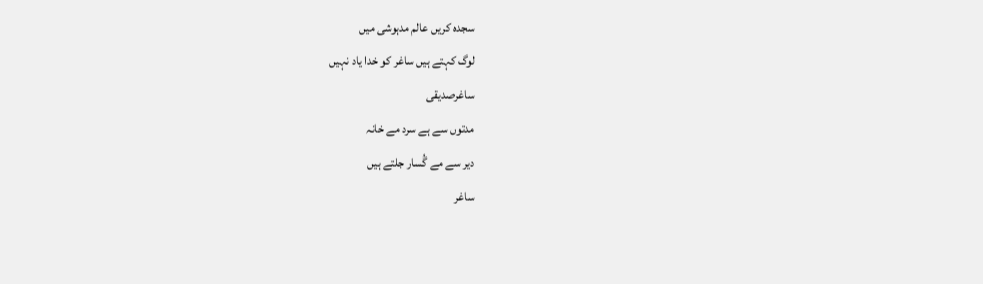سجدہ کریں عالم مدہوشی میں
لوگ کہتے ہیں ساغر کو خدا یاد نہیں
ساغرصدیقی
مدتوں سے ہے سرد مے خانہ
دیر سے مے گُسار جلتے ہیں
ساغر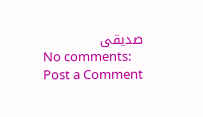صدیقی
No comments:
Post a Comment